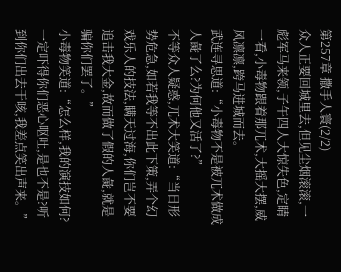第257章 撒手人寰(2/2)
众人正要回城里去,但见尘烟滚滚,一彪军马来领,子午四人大惊失色,定睛一看,小毒物跟着那兀术,大摇大摆,威风凛凛,跨马进城而去。
武连寻思道:“小毒物不是被兀术做成人彘了么?为何他又活了?”
不等众人疑惑,兀术大笑道:“当日形势危急,如若我等不出此下策,弄个幻戏乐人的技法,瞒天过海,你们岂不要追击我大金,故而做了假的人彘,就是骗你们罢了。”
小毒物笑道:“怎么样,我的演技如何?一定吓得你们恶心呕吐,是也不是?听到你们出去干咳,我差点笑出声来。”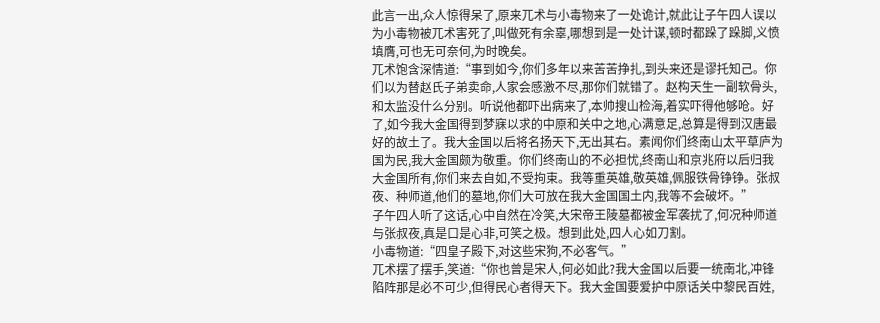此言一出,众人惊得呆了,原来兀术与小毒物来了一处诡计,就此让子午四人误以为小毒物被兀术害死了,叫做死有余辜,哪想到是一处计谋,顿时都跺了跺脚,义愤填膺,可也无可奈何,为时晚矣。
兀术饱含深情道:“事到如今,你们多年以来苦苦挣扎,到头来还是谬托知己。你们以为替赵氏子弟卖命,人家会感激不尽,那你们就错了。赵构天生一副软骨头,和太监没什么分别。听说他都吓出病来了,本帅搜山检海,着实吓得他够呛。好了,如今我大金国得到梦寐以求的中原和关中之地,心满意足,总算是得到汉唐最好的故土了。我大金国以后将名扬天下,无出其右。素闻你们终南山太平草庐为国为民,我大金国颇为敬重。你们终南山的不必担忧,终南山和京兆府以后归我大金国所有,你们来去自如,不受拘束。我等重英雄,敬英雄,佩服铁骨铮铮。张叔夜、种师道,他们的墓地,你们大可放在我大金国国土内,我等不会破坏。”
子午四人听了这话,心中自然在冷笑,大宋帝王陵墓都被金军袭扰了,何况种师道与张叔夜,真是口是心非,可笑之极。想到此处,四人心如刀割。
小毒物道:“四皇子殿下,对这些宋狗,不必客气。”
兀术摆了摆手,笑道:“你也曾是宋人,何必如此?我大金国以后要一统南北,冲锋陷阵那是必不可少,但得民心者得天下。我大金国要爱护中原话关中黎民百姓,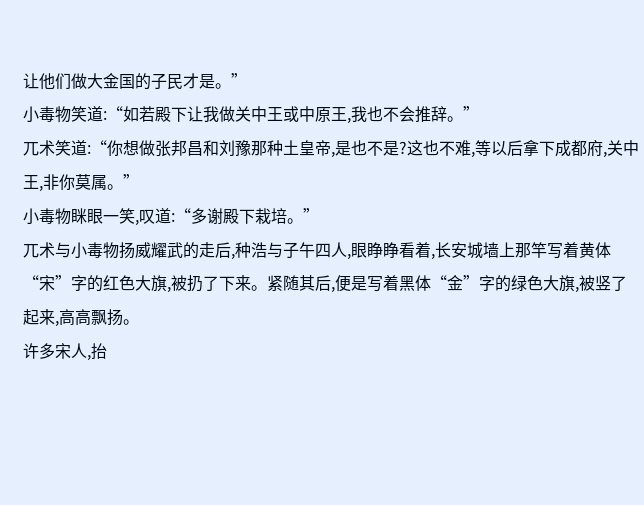让他们做大金国的子民才是。”
小毒物笑道:“如若殿下让我做关中王或中原王,我也不会推辞。”
兀术笑道:“你想做张邦昌和刘豫那种土皇帝,是也不是?这也不难,等以后拿下成都府,关中王,非你莫属。”
小毒物眯眼一笑,叹道:“多谢殿下栽培。”
兀术与小毒物扬威耀武的走后,种浩与子午四人,眼睁睁看着,长安城墙上那竿写着黄体“宋”字的红色大旗,被扔了下来。紧随其后,便是写着黑体“金”字的绿色大旗,被竖了起来,高高飘扬。
许多宋人,抬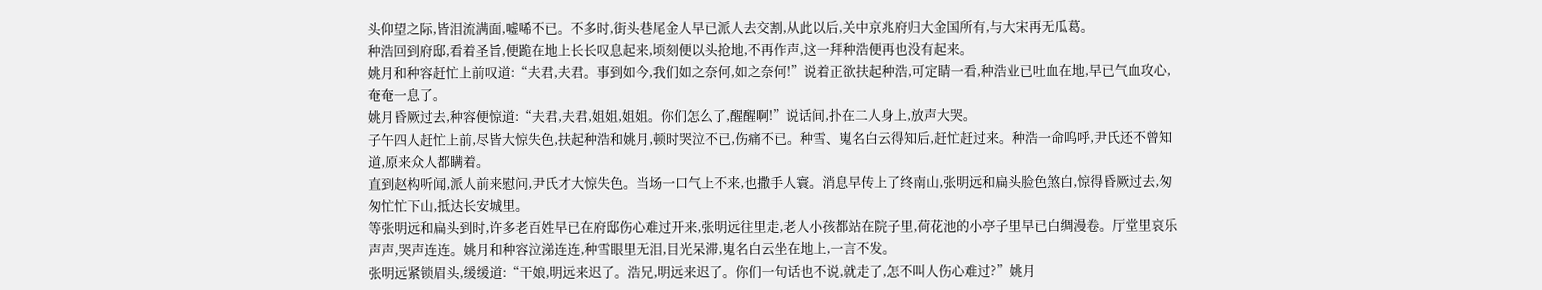头仰望之际,皆泪流满面,嘘唏不已。不多时,街头巷尾金人早已派人去交割,从此以后,关中京兆府归大金国所有,与大宋再无瓜葛。
种浩回到府邸,看着圣旨,便跪在地上长长叹息起来,顷刻便以头抢地,不再作声,这一拜种浩便再也没有起来。
姚月和种容赶忙上前叹道:“夫君,夫君。事到如今,我们如之奈何,如之奈何!”说着正欲扶起种浩,可定睛一看,种浩业已吐血在地,早已气血攻心,奄奄一息了。
姚月昏厥过去,种容便惊道:“夫君,夫君,姐姐,姐姐。你们怎么了,醒醒啊!”说话间,扑在二人身上,放声大哭。
子午四人赶忙上前,尽皆大惊失色,扶起种浩和姚月,顿时哭泣不已,伤痛不已。种雪、嵬名白云得知后,赶忙赶过来。种浩一命呜呼,尹氏还不曾知道,原来众人都瞒着。
直到赵构听闻,派人前来慰问,尹氏才大惊失色。当场一口气上不来,也撒手人寰。消息早传上了终南山,张明远和扁头脸色煞白,惊得昏厥过去,匆匆忙忙下山,抵达长安城里。
等张明远和扁头到时,许多老百姓早已在府邸伤心难过开来,张明远往里走,老人小孩都站在院子里,荷花池的小亭子里早已白绸漫卷。厅堂里哀乐声声,哭声连连。姚月和种容泣涕连连,种雪眼里无泪,目光呆滞,嵬名白云坐在地上,一言不发。
张明远紧锁眉头,缓缓道:“干娘,明远来迟了。浩兄,明远来迟了。你们一句话也不说,就走了,怎不叫人伤心难过?”姚月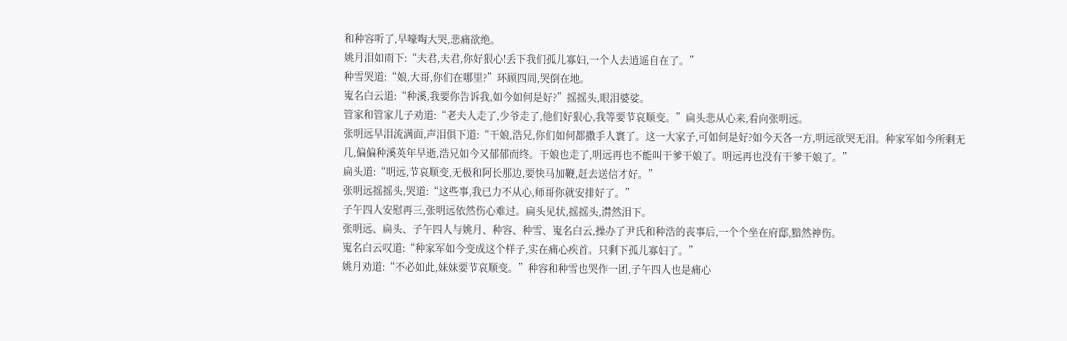和种容听了,早嚎啕大哭,悲痛欲绝。
姚月泪如雨下:“夫君,夫君,你好狠心!丢下我们孤儿寡妇,一个人去逍遥自在了。”
种雪哭道:“娘,大哥,你们在哪里?”环顾四周,哭倒在地。
嵬名白云道:“种溪,我要你告诉我,如今如何是好?”摇摇头,眼泪婆娑。
管家和管家儿子劝道:“老夫人走了,少爷走了,他们好狠心,我等要节哀顺变。”扁头悲从心来,看向张明远。
张明远早泪流满面,声泪俱下道:“干娘,浩兄,你们如何都撒手人寰了。这一大家子,可如何是好?如今天各一方,明远欲哭无泪。种家军如今所剩无几,偏偏种溪英年早逝,浩兄如今又郁郁而终。干娘也走了,明远再也不能叫干爹干娘了。明远再也没有干爹干娘了。”
扁头道:“明远,节哀顺变,无极和阿长那边,要快马加鞭,赶去送信才好。”
张明远摇摇头,哭道:“这些事,我已力不从心,师哥你就安排好了。”
子午四人安慰再三,张明远依然伤心难过。扁头见状,摇摇头,潸然泪下。
张明远、扁头、子午四人与姚月、种容、种雪、嵬名白云,操办了尹氏和种浩的丧事后,一个个坐在府邸,黯然神伤。
嵬名白云叹道:“种家军如今变成这个样子,实在痛心疾首。只剩下孤儿寡妇了。”
姚月劝道:“不必如此,妹妹要节哀顺变。”种容和种雪也哭作一团,子午四人也是痛心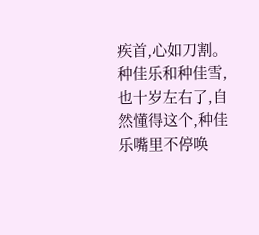疾首,心如刀割。
种佳乐和种佳雪,也十岁左右了,自然懂得这个,种佳乐嘴里不停唤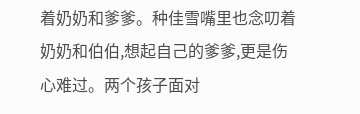着奶奶和爹爹。种佳雪嘴里也念叨着奶奶和伯伯,想起自己的爹爹,更是伤心难过。两个孩子面对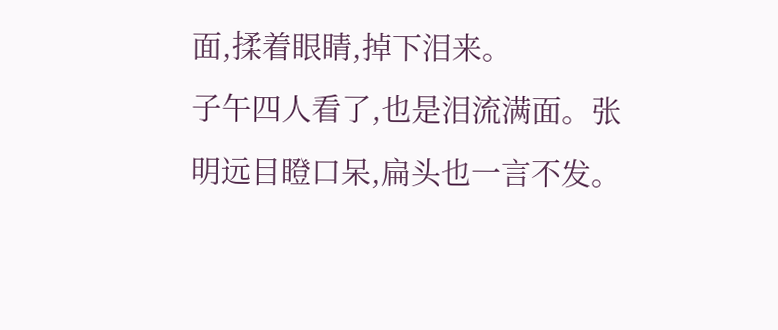面,揉着眼睛,掉下泪来。
子午四人看了,也是泪流满面。张明远目瞪口呆,扁头也一言不发。